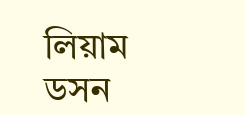লিয়াম ডসন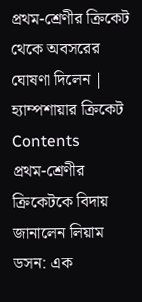প্রথম-শ্রেণীর ক্রিকেট থেকে অবসরের ঘোষণা দিলেন | হ্যাম্পশায়ার ক্রিকেট
Contents
প্রথম-শ্রেণীর ক্রিকেটকে বিদায় জানালেন লিয়াম ডসন: এক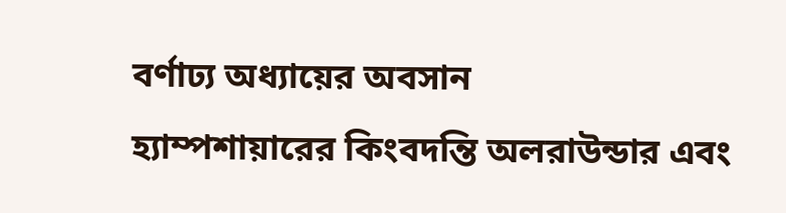বর্ণাঢ্য অধ্যায়ের অবসান
হ্যাম্পশায়ারের কিংবদন্তি অলরাউন্ডার এবং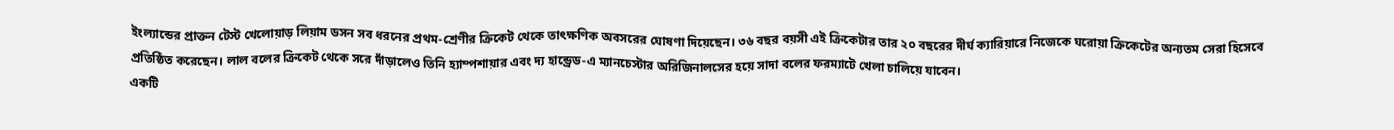ইংল্যান্ডের প্রাক্তন টেস্ট খেলোয়াড় লিয়াম ডসন সব ধরনের প্রথম-শ্রেণীর ক্রিকেট থেকে তাৎক্ষণিক অবসরের ঘোষণা দিয়েছেন। ৩৬ বছর বয়সী এই ক্রিকেটার তার ২০ বছরের দীর্ঘ ক্যারিয়ারে নিজেকে ঘরোয়া ক্রিকেটের অন্যতম সেরা হিসেবে প্রতিষ্ঠিত করেছেন। লাল বলের ক্রিকেট থেকে সরে দাঁড়ালেও তিনি হ্যাম্পশায়ার এবং দ্য হান্ড্রেড-এ ম্যানচেস্টার অরিজিনালসের হয়ে সাদা বলের ফরম্যাটে খেলা চালিয়ে যাবেন।
একটি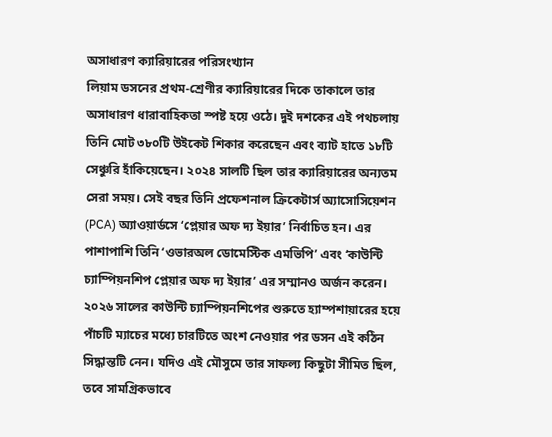অসাধারণ ক্যারিয়ারের পরিসংখ্যান
লিয়াম ডসনের প্রথম-শ্রেণীর ক্যারিয়ারের দিকে তাকালে তার অসাধারণ ধারাবাহিকতা স্পষ্ট হয়ে ওঠে। দুই দশকের এই পথচলায় তিনি মোট ৩৮০টি উইকেট শিকার করেছেন এবং ব্যাট হাতে ১৮টি সেঞ্চুরি হাঁকিয়েছেন। ২০২৪ সালটি ছিল তার ক্যারিয়ারের অন্যতম সেরা সময়। সেই বছর তিনি প্রফেশনাল ক্রিকেটার্স অ্যাসোসিয়েশন (PCA) অ্যাওয়ার্ডসে ‘প্লেয়ার অফ দ্য ইয়ার’ নির্বাচিত হন। এর পাশাপাশি তিনি ‘ওভারঅল ডোমেস্টিক এমভিপি’ এবং ‘কাউন্টি চ্যাম্পিয়নশিপ প্লেয়ার অফ দ্য ইয়ার’ এর সম্মানও অর্জন করেন।
২০২৬ সালের কাউন্টি চ্যাম্পিয়নশিপের শুরুতে হ্যাম্পশায়ারের হয়ে পাঁচটি ম্যাচের মধ্যে চারটিতে অংশ নেওয়ার পর ডসন এই কঠিন সিদ্ধান্তটি নেন। যদিও এই মৌসুমে তার সাফল্য কিছুটা সীমিত ছিল, তবে সামগ্রিকভাবে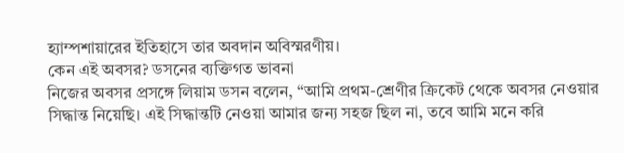হ্যাম্পশায়ারের ইতিহাসে তার অবদান অবিস্মরণীয়।
কেন এই অবসর? ডসনের ব্যক্তিগত ভাবনা
নিজের অবসর প্রসঙ্গে লিয়াম ডসন বলেন, “আমি প্রথম-শ্রেণীর ক্রিকেট থেকে অবসর নেওয়ার সিদ্ধান্ত নিয়েছি। এই সিদ্ধান্তটি নেওয়া আমার জন্য সহজ ছিল না, তবে আমি মনে করি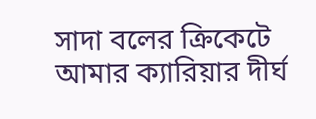সাদা বলের ক্রিকেটে আমার ক্যারিয়ার দীর্ঘ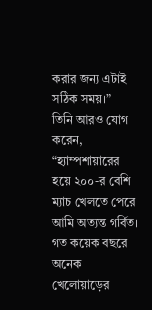করার জন্য এটাই সঠিক সময়।”
তিনি আরও যোগ করেন, “হ্যাম্পশায়ারের হয়ে ২০০-র বেশি ম্যাচ খেলতে পেরে আমি অত্যন্ত গর্বিত। গত কয়েক বছরে অনেক খেলোয়াড়ের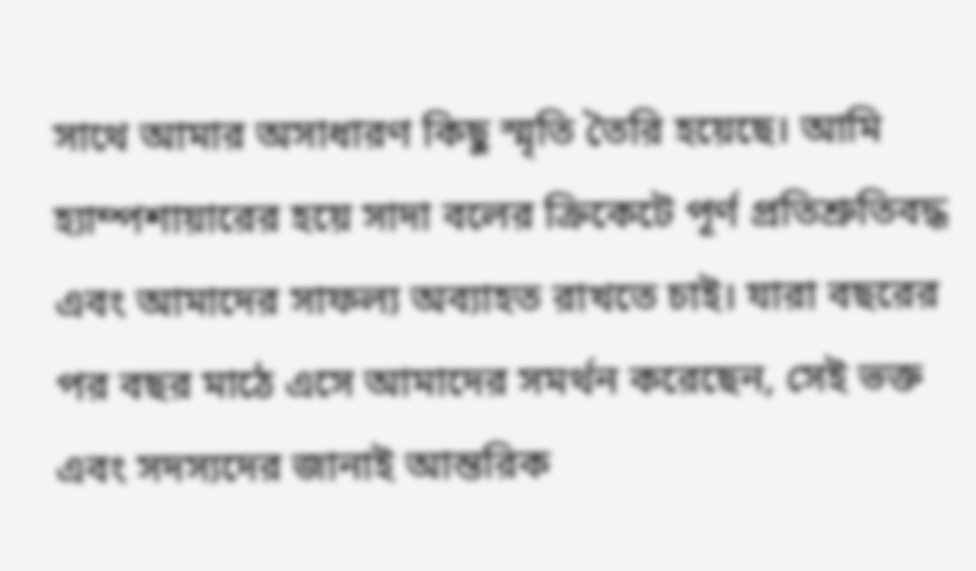সাথে আমার অসাধারণ কিছু স্মৃতি তৈরি হয়েছে। আমি হ্যাম্পশায়ারের হয়ে সাদা বলের ক্রিকেটে পূর্ণ প্রতিশ্রুতিবদ্ধ এবং আমাদের সাফল্য অব্যাহত রাখতে চাই। যারা বছরের পর বছর মাঠে এসে আমাদের সমর্থন করেছেন, সেই ভক্ত এবং সদস্যদের জানাই আন্তরিক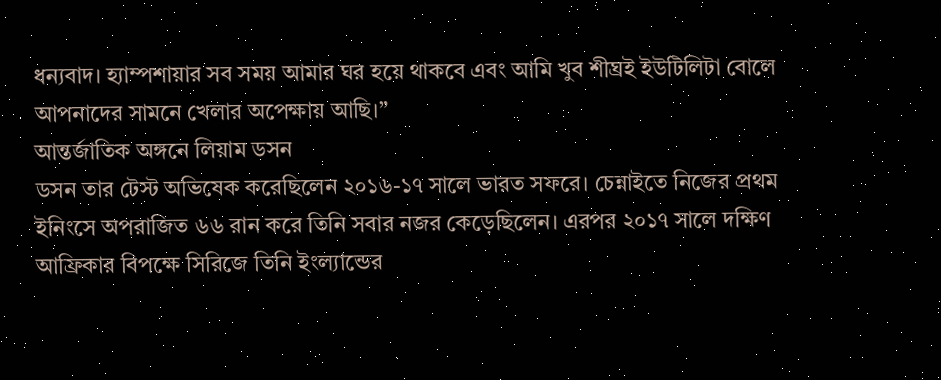ধন্যবাদ। হ্যাম্পশায়ার সব সময় আমার ঘর হয়ে থাকবে এবং আমি খুব শীঘ্রই ইউটিলিটা বোলে আপনাদের সামনে খেলার অপেক্ষায় আছি।”
আন্তর্জাতিক অঙ্গনে লিয়াম ডসন
ডসন তার টেস্ট অভিষেক করেছিলেন ২০১৬-১৭ সালে ভারত সফরে। চেন্নাইতে নিজের প্রথম ইনিংসে অপরাজিত ৬৬ রান করে তিনি সবার নজর কেড়েছিলেন। এরপর ২০১৭ সালে দক্ষিণ আফ্রিকার বিপক্ষে সিরিজে তিনি ইংল্যান্ডের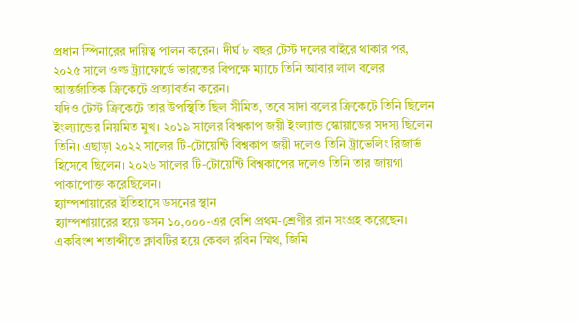প্রধান স্পিনারের দায়িত্ব পালন করেন। দীর্ঘ ৮ বছর টেস্ট দলের বাইরে থাকার পর, ২০২৫ সালে ওল্ড ট্র্যাফোর্ডে ভারতের বিপক্ষে ম্যাচে তিনি আবার লাল বলের আন্তর্জাতিক ক্রিকেটে প্রত্যাবর্তন করেন।
যদিও টেস্ট ক্রিকেটে তার উপস্থিতি ছিল সীমিত, তবে সাদা বলের ক্রিকেটে তিনি ছিলেন ইংল্যান্ডের নিয়মিত মুখ। ২০১৯ সালের বিশ্বকাপ জয়ী ইংল্যান্ড স্কোয়াডের সদস্য ছিলেন তিনি। এছাড়া ২০২২ সালের টি-টোয়েন্টি বিশ্বকাপ জয়ী দলেও তিনি ট্রাভেলিং রিজার্ভ হিসেবে ছিলেন। ২০২৬ সালের টি-টোয়েন্টি বিশ্বকাপের দলেও তিনি তার জায়গা পাকাপোক্ত করেছিলেন।
হ্যাম্পশায়ারের ইতিহাসে ডসনের স্থান
হ্যাম্পশায়ারের হয়ে ডসন ১০,০০০-এর বেশি প্রথম-শ্রেণীর রান সংগ্রহ করেছেন। একবিংশ শতাব্দীতে ক্লাবটির হয়ে কেবল রবিন স্মিথ, জিমি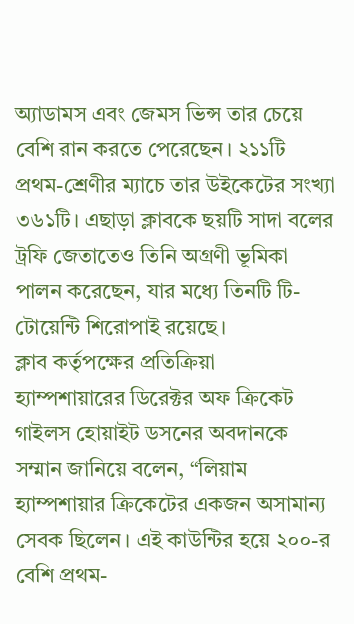অ্যাডামস এবং জেমস ভিন্স তার চেয়ে বেশি রান করতে পেরেছেন। ২১১টি প্রথম-শ্রেণীর ম্যাচে তার উইকেটের সংখ্যা ৩৬১টি। এছাড়া ক্লাবকে ছয়টি সাদা বলের ট্রফি জেতাতেও তিনি অগ্রণী ভূমিকা পালন করেছেন, যার মধ্যে তিনটি টি-টোয়েন্টি শিরোপাই রয়েছে।
ক্লাব কর্তৃপক্ষের প্রতিক্রিয়া
হ্যাম্পশায়ারের ডিরেক্টর অফ ক্রিকেট গাইলস হোয়াইট ডসনের অবদানকে সম্মান জানিয়ে বলেন, “লিয়াম হ্যাম্পশায়ার ক্রিকেটের একজন অসামান্য সেবক ছিলেন। এই কাউন্টির হয়ে ২০০-র বেশি প্রথম-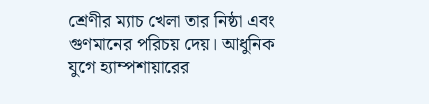শ্রেণীর ম্যাচ খেলা তার নিষ্ঠা এবং গুণমানের পরিচয় দেয়। আধুনিক যুগে হ্যাম্পশায়ারের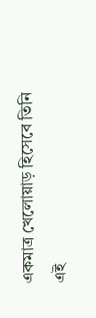একমাত্র খেলোয়াড় হিসেবে তিনি এই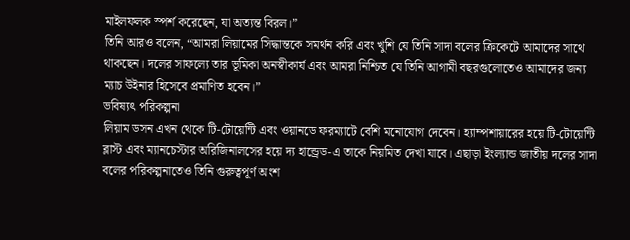মাইলফলক স্পর্শ করেছেন, যা অত্যন্ত বিরল।”
তিনি আরও বলেন, “আমরা লিয়ামের সিদ্ধান্তকে সমর্থন করি এবং খুশি যে তিনি সাদা বলের ক্রিকেটে আমাদের সাথে থাকছেন। দলের সাফল্যে তার ভূমিকা অনস্বীকার্য এবং আমরা নিশ্চিত যে তিনি আগামী বছরগুলোতেও আমাদের জন্য ম্যাচ উইনার হিসেবে প্রমাণিত হবেন।”
ভবিষ্যৎ পরিকল্পনা
লিয়াম ডসন এখন থেকে টি-টোয়েন্টি এবং ওয়ানডে ফরম্যাটে বেশি মনোযোগ দেবেন। হ্যাম্পশায়ারের হয়ে টি-টোয়েন্টি ব্লাস্ট এবং ম্যানচেস্টার অরিজিনালসের হয়ে দ্য হান্ড্রেড-এ তাকে নিয়মিত দেখা যাবে। এছাড়া ইংল্যান্ড জাতীয় দলের সাদা বলের পরিকল্পনাতেও তিনি গুরুত্বপূর্ণ অংশ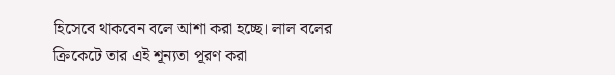হিসেবে থাকবেন বলে আশা করা হচ্ছে। লাল বলের ক্রিকেটে তার এই শূন্যতা পূরণ করা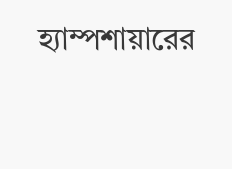হ্যাম্পশায়ারের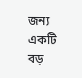জন্য একটি বড়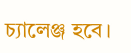চ্যালেঞ্জ হবে।